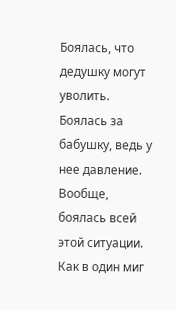Боялась, что дедушку могут уволить. Боялась за бабушку, ведь у нее давление. Вообще, боялась всей этой ситуации. Как в один миг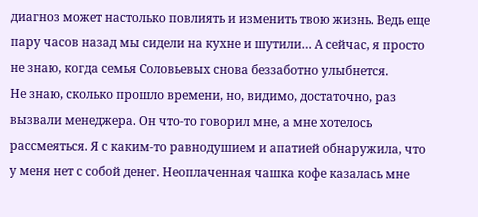диагноз может настолько повлиять и изменить твою жизнь. Ведь еще пару часов назад мы сидели на кухне и шутили… А сейчас, я просто не знаю, когда семья Соловьевых снова беззаботно улыбнется.
Не знаю, сколько прошло времени, но, видимо, достаточно, раз вызвали менеджера. Он что-то говорил мне, а мне хотелось рассмеяться. Я с каким-то равнодушием и апатией обнаружила, что у меня нет с собой денег. Неоплаченная чашка кофе казалась мне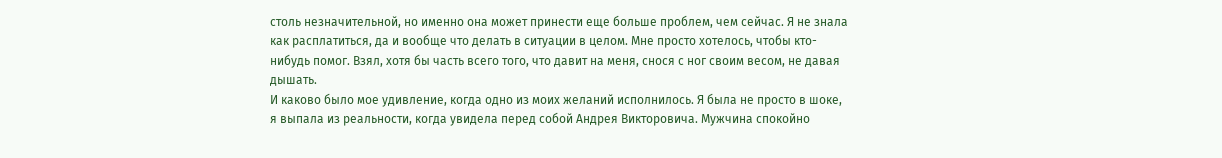столь незначительной, но именно она может принести еще больше проблем, чем сейчас. Я не знала как расплатиться, да и вообще что делать в ситуации в целом. Мне просто хотелось, чтобы кто-нибудь помог. Взял, хотя бы часть всего того, что давит на меня, снося с ног своим весом, не давая дышать.
И каково было мое удивление, когда одно из моих желаний исполнилось. Я была не просто в шоке, я выпала из реальности, когда увидела перед собой Андрея Викторовича. Мужчина спокойно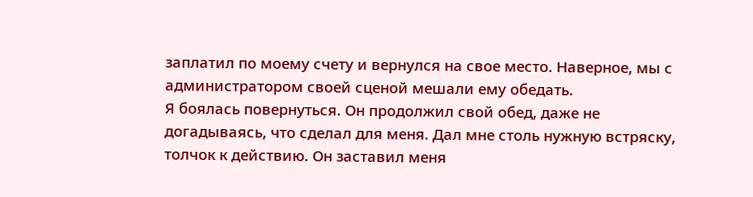заплатил по моему счету и вернулся на свое место. Наверное, мы с администратором своей сценой мешали ему обедать.
Я боялась повернуться. Он продолжил свой обед, даже не догадываясь, что сделал для меня. Дал мне столь нужную встряску, толчок к действию. Он заставил меня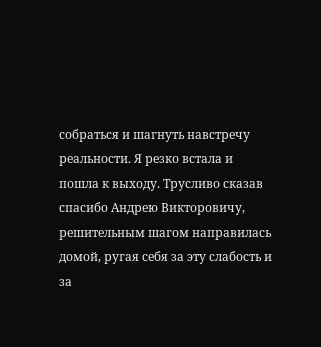собраться и шагнуть навстречу реальности. Я резко встала и пошла к выходу. Трусливо сказав спасибо Андрею Викторовичу, решительным шагом направилась домой, ругая себя за эту слабость и за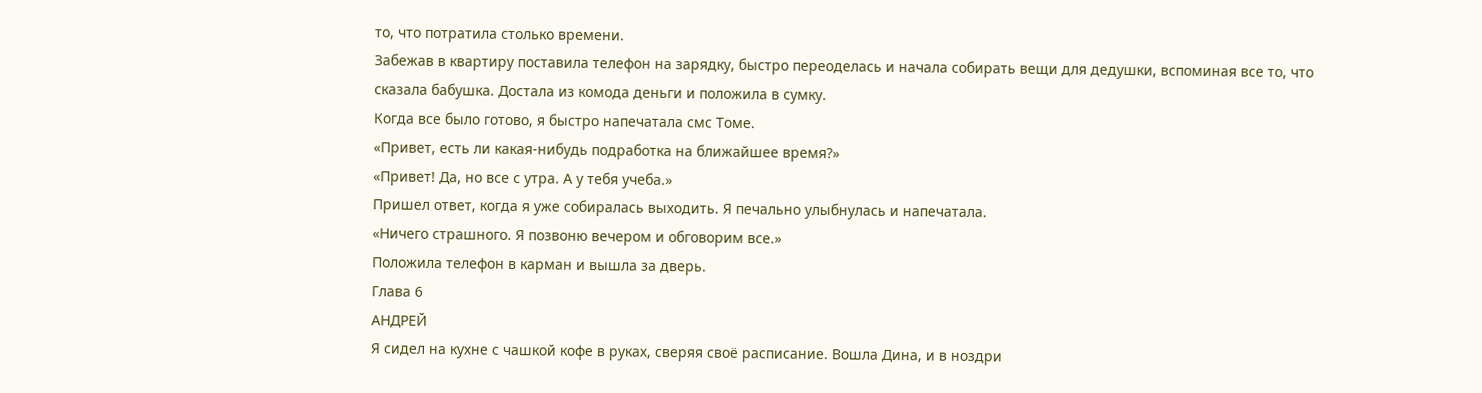то, что потратила столько времени.
Забежав в квартиру поставила телефон на зарядку, быстро переоделась и начала собирать вещи для дедушки, вспоминая все то, что сказала бабушка. Достала из комода деньги и положила в сумку.
Когда все было готово, я быстро напечатала смс Томе.
«Привет, есть ли какая-нибудь подработка на ближайшее время?»
«Привет! Да, но все с утра. А у тебя учеба.»
Пришел ответ, когда я уже собиралась выходить. Я печально улыбнулась и напечатала.
«Ничего страшного. Я позвоню вечером и обговорим все.»
Положила телефон в карман и вышла за дверь.
Глава 6
АНДРЕЙ
Я сидел на кухне с чашкой кофе в руках, сверяя своё расписание. Вошла Дина, и в ноздри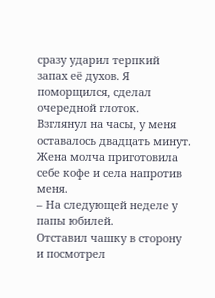сразу ударил терпкий запах её духов. Я поморщился, сделал очередной глоток. Взглянул на часы, у меня оставалось двадцать минут.
Жена молча приготовила себе кофе и села напротив меня.
– На следующей неделе у папы юбилей.
Отставил чашку в сторону и посмотрел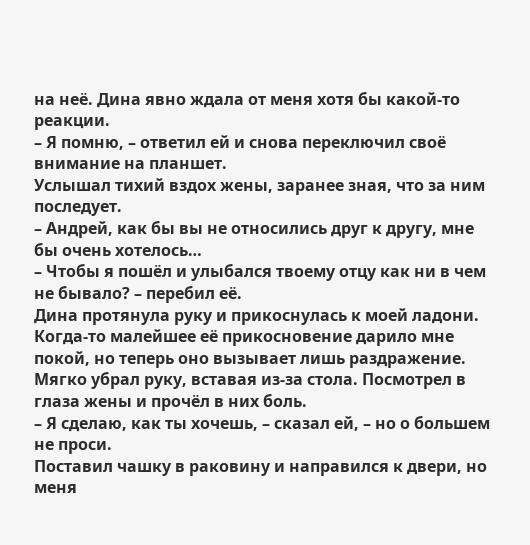на неё. Дина явно ждала от меня хотя бы какой-то реакции.
– Я помню, – ответил ей и снова переключил своё внимание на планшет.
Услышал тихий вздох жены, заранее зная, что за ним последует.
– Андрей, как бы вы не относились друг к другу, мне бы очень хотелось…
– Чтобы я пошёл и улыбался твоему отцу как ни в чем не бывало? – перебил её.
Дина протянула руку и прикоснулась к моей ладони. Когда-то малейшее её прикосновение дарило мне покой, но теперь оно вызывает лишь раздражение. Мягко убрал руку, вставая из-за стола. Посмотрел в глаза жены и прочёл в них боль.
– Я сделаю, как ты хочешь, – сказал ей, – но о большем не проси.
Поставил чашку в раковину и направился к двери, но меня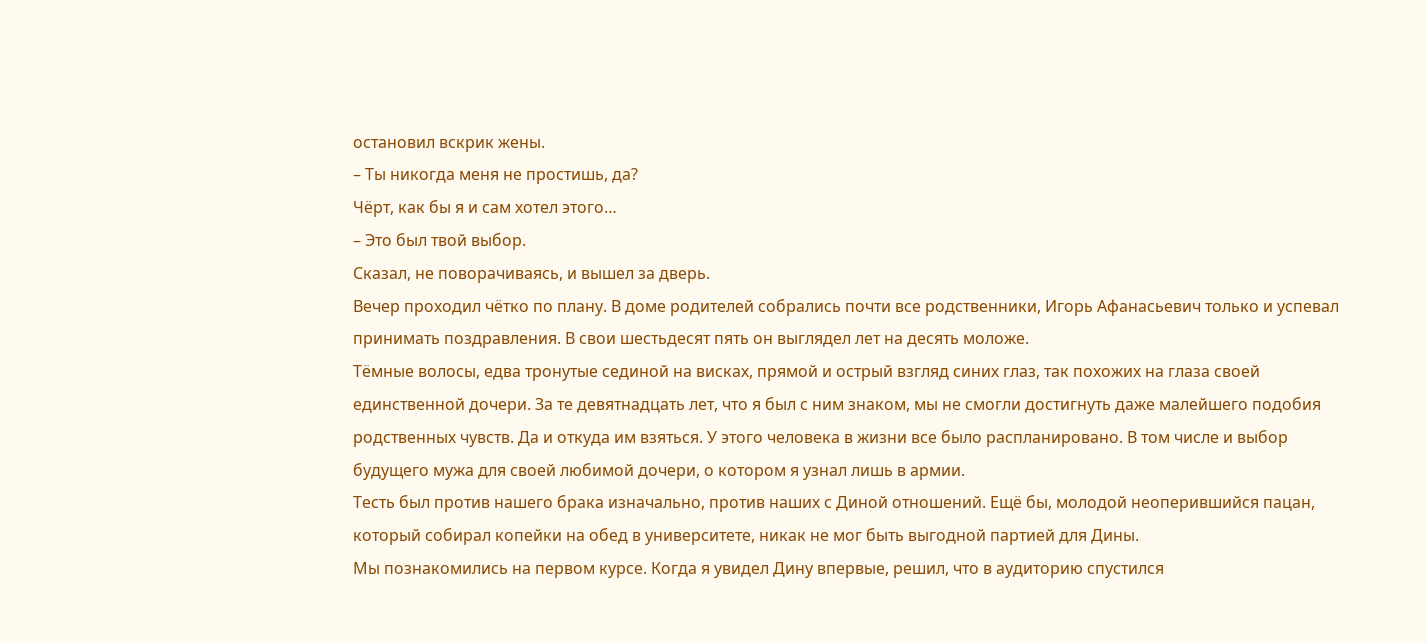остановил вскрик жены.
– Ты никогда меня не простишь, да?
Чёрт, как бы я и сам хотел этого…
– Это был твой выбор.
Сказал, не поворачиваясь, и вышел за дверь.
Вечер проходил чётко по плану. В доме родителей собрались почти все родственники, Игорь Афанасьевич только и успевал принимать поздравления. В свои шестьдесят пять он выглядел лет на десять моложе.
Тёмные волосы, едва тронутые сединой на висках, прямой и острый взгляд синих глаз, так похожих на глаза своей единственной дочери. За те девятнадцать лет, что я был с ним знаком, мы не смогли достигнуть даже малейшего подобия родственных чувств. Да и откуда им взяться. У этого человека в жизни все было распланировано. В том числе и выбор будущего мужа для своей любимой дочери, о котором я узнал лишь в армии.
Тесть был против нашего брака изначально, против наших с Диной отношений. Ещё бы, молодой неоперившийся пацан, который собирал копейки на обед в университете, никак не мог быть выгодной партией для Дины.
Мы познакомились на первом курсе. Когда я увидел Дину впервые, решил, что в аудиторию спустился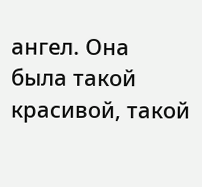ангел. Она была такой красивой, такой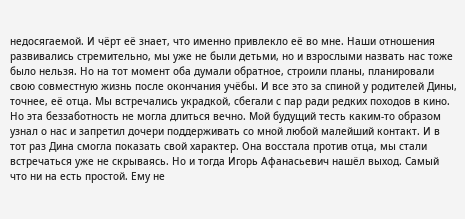недосягаемой. И чёрт её знает, что именно привлекло её во мне. Наши отношения развивались стремительно, мы уже не были детьми, но и взрослыми назвать нас тоже было нельзя. Но на тот момент оба думали обратное, строили планы, планировали свою совместную жизнь после окончания учёбы. И все это за спиной у родителей Дины, точнее, её отца. Мы встречались украдкой, сбегали с пар ради редких походов в кино.
Но эта беззаботность не могла длиться вечно. Мой будущий тесть каким-то образом узнал о нас и запретил дочери поддерживать со мной любой малейший контакт. И в тот раз Дина смогла показать свой характер. Она восстала против отца, мы стали встречаться уже не скрываясь. Но и тогда Игорь Афанасьевич нашёл выход. Самый что ни на есть простой. Ему не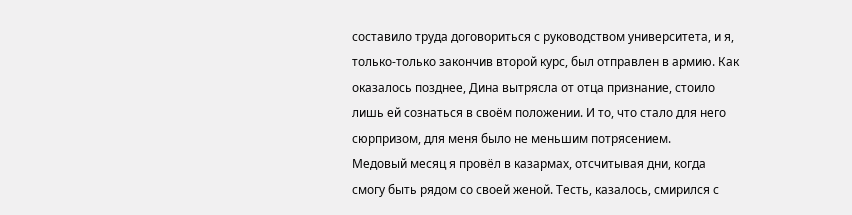составило труда договориться с руководством университета, и я, только-только закончив второй курс, был отправлен в армию. Как оказалось позднее, Дина вытрясла от отца признание, стоило лишь ей сознаться в своём положении. И то, что стало для него сюрпризом, для меня было не меньшим потрясением.
Медовый месяц я провёл в казармах, отсчитывая дни, когда смогу быть рядом со своей женой. Тесть, казалось, смирился с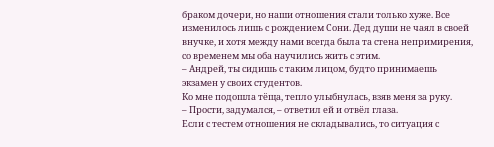браком дочери, но наши отношения стали только хуже. Все изменилось лишь с рождением Сони. Дед души не чаял в своей внучке, и хотя между нами всегда была та стена непримирения, со временем мы оба научились жить с этим.
– Андрей, ты сидишь с таким лицом, будто принимаешь экзамен у своих студентов.
Ко мне подошла тёща, тепло улыбнулась, взяв меня за руку.
– Прости, задумался, – ответил ей и отвёл глаза.
Если с тестем отношения не складывались, то ситуация с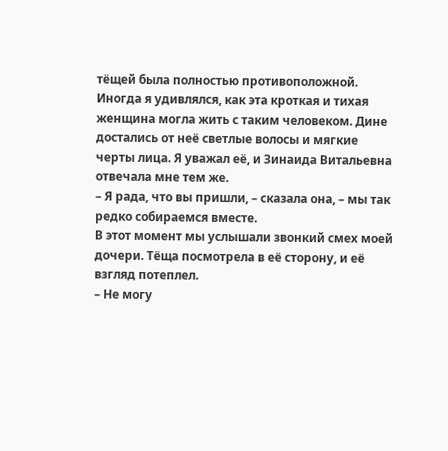тёщей была полностью противоположной. Иногда я удивлялся, как эта кроткая и тихая женщина могла жить с таким человеком. Дине достались от неё светлые волосы и мягкие черты лица. Я уважал её, и Зинаида Витальевна отвечала мне тем же.
– Я рада, что вы пришли, – сказала она, – мы так редко собираемся вместе.
В этот момент мы услышали звонкий смех моей дочери. Тёща посмотрела в её сторону, и её взгляд потеплел.
– Не могу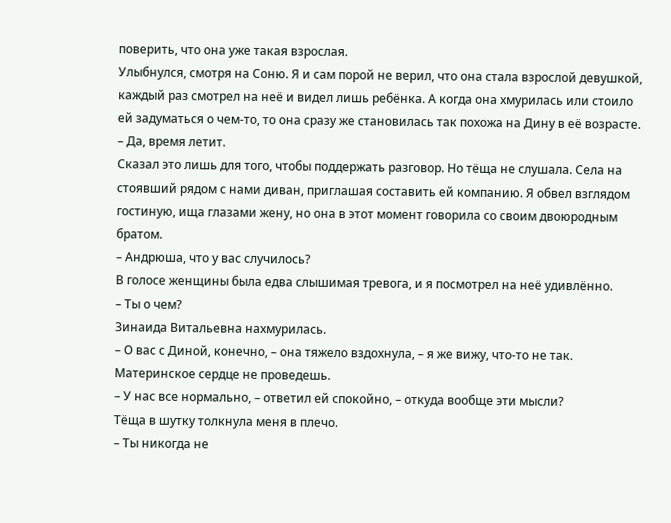поверить, что она уже такая взрослая.
Улыбнулся, смотря на Соню. Я и сам порой не верил, что она стала взрослой девушкой, каждый раз смотрел на неё и видел лишь ребёнка. А когда она хмурилась или стоило ей задуматься о чем-то, то она сразу же становилась так похожа на Дину в её возрасте.
– Да, время летит.
Сказал это лишь для того, чтобы поддержать разговор. Но тёща не слушала. Села на стоявший рядом с нами диван, приглашая составить ей компанию. Я обвел взглядом гостиную, ища глазами жену, но она в этот момент говорила со своим двоюродным братом.
– Андрюша, что у вас случилось?
В голосе женщины была едва слышимая тревога, и я посмотрел на неё удивлённо.
– Ты о чем?
Зинаида Витальевна нахмурилась.
– О вас с Диной, конечно, – она тяжело вздохнула, – я же вижу, что-то не так. Материнское сердце не проведешь.
– У нас все нормально, – ответил ей спокойно, – откуда вообще эти мысли?
Тёща в шутку толкнула меня в плечо.
– Ты никогда не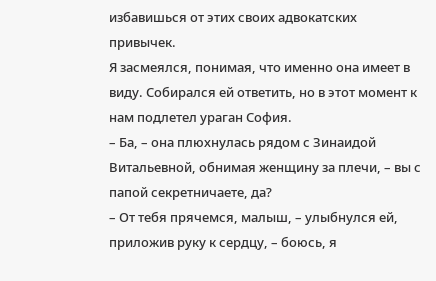избавишься от этих своих адвокатских привычек.
Я засмеялся, понимая, что именно она имеет в виду. Собирался ей ответить, но в этот момент к нам подлетел ураган София.
– Ба, – она плюхнулась рядом с Зинаидой Витальевной, обнимая женщину за плечи, – вы с папой секретничаете, да?
– От тебя прячемся, малыш, – улыбнулся ей, приложив руку к сердцу, – боюсь, я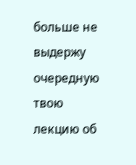больше не выдержу очередную твою лекцию об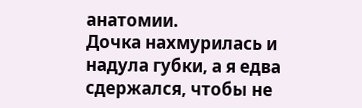анатомии.
Дочка нахмурилась и надула губки, а я едва сдержался, чтобы не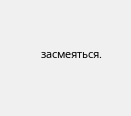засмеяться.